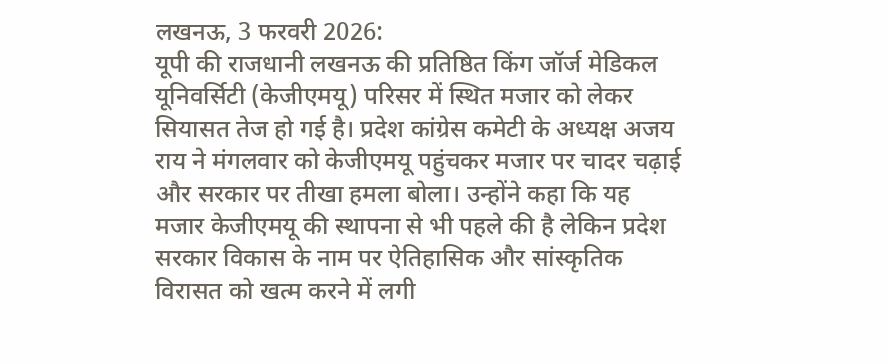लखनऊ, 3 फरवरी 2026:
यूपी की राजधानी लखनऊ की प्रतिष्ठित किंग जॉर्ज मेडिकल यूनिवर्सिटी (केजीएमयू) परिसर में स्थित मजार को लेकर सियासत तेज हो गई है। प्रदेश कांग्रेस कमेटी के अध्यक्ष अजय राय ने मंगलवार को केजीएमयू पहुंचकर मजार पर चादर चढ़ाई और सरकार पर तीखा हमला बोला। उन्होंने कहा कि यह मजार केजीएमयू की स्थापना से भी पहले की है लेकिन प्रदेश सरकार विकास के नाम पर ऐतिहासिक और सांस्कृतिक विरासत को खत्म करने में लगी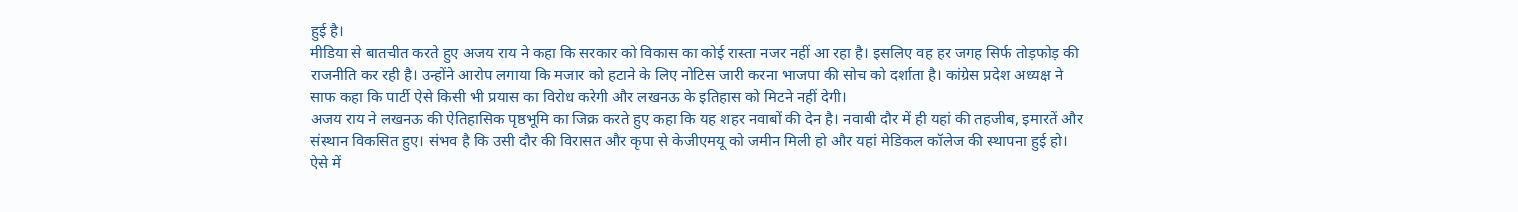हुई है।
मीडिया से बातचीत करते हुए अजय राय ने कहा कि सरकार को विकास का कोई रास्ता नजर नहीं आ रहा है। इसलिए वह हर जगह सिर्फ तोड़फोड़ की राजनीति कर रही है। उन्होंने आरोप लगाया कि मजार को हटाने के लिए नोटिस जारी करना भाजपा की सोच को दर्शाता है। कांग्रेस प्रदेश अध्यक्ष ने साफ कहा कि पार्टी ऐसे किसी भी प्रयास का विरोध करेगी और लखनऊ के इतिहास को मिटने नहीं देगी।
अजय राय ने लखनऊ की ऐतिहासिक पृष्ठभूमि का जिक्र करते हुए कहा कि यह शहर नवाबों की देन है। नवाबी दौर में ही यहां की तहजीब, इमारतें और संस्थान विकसित हुए। संभव है कि उसी दौर की विरासत और कृपा से केजीएमयू को जमीन मिली हो और यहां मेडिकल कॉलेज की स्थापना हुई हो। ऐसे में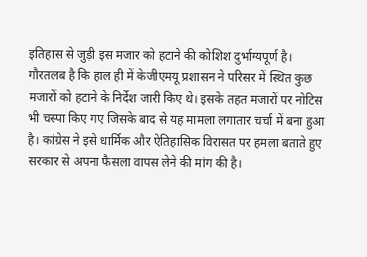इतिहास से जुड़ी इस मजार को हटाने की कोशिश दुर्भाग्यपूर्ण है।
गौरतलब है कि हाल ही में केजीएमयू प्रशासन ने परिसर में स्थित कुछ मजारों को हटाने के निर्देश जारी किए थे। इसके तहत मजारों पर नोटिस भी चस्पा किए गए जिसके बाद से यह मामला लगातार चर्चा में बना हुआ है। कांग्रेस ने इसे धार्मिक और ऐतिहासिक विरासत पर हमला बताते हुए सरकार से अपना फैसला वापस लेने की मांग की है।